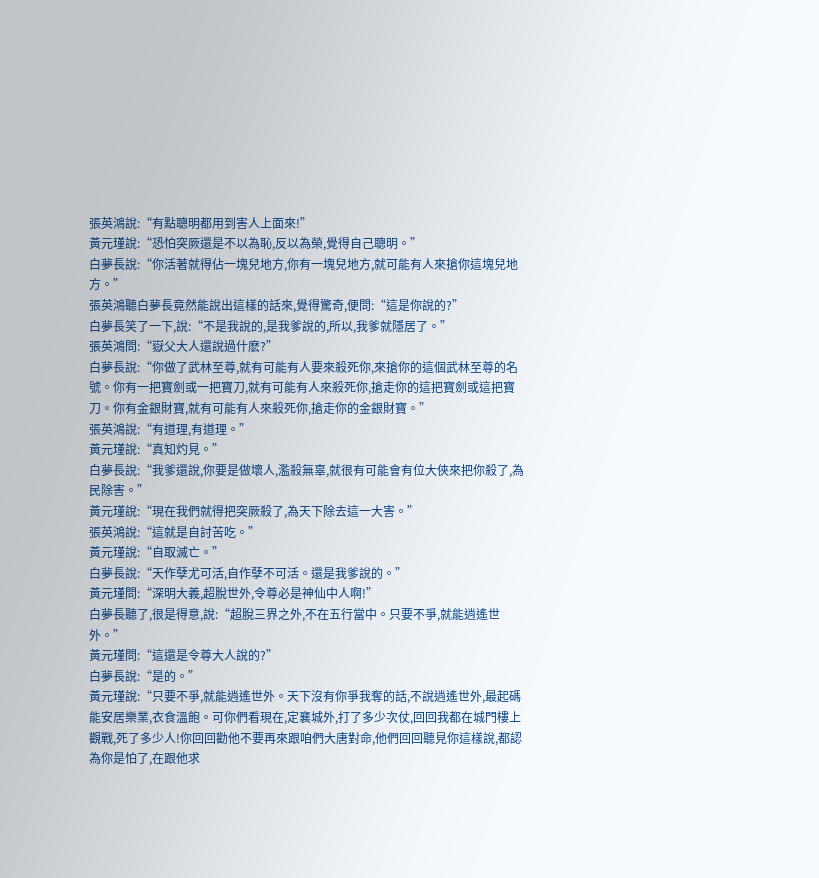張英鴻說:“有點聰明都用到害人上面來!”
黃元瑾說:“恐怕突厥還是不以為恥,反以為榮,覺得自己聰明。”
白夢長說:“你活著就得佔一塊兒地方,你有一塊兒地方,就可能有人來搶你這塊兒地方。”
張英鴻聽白夢長竟然能說出這樣的話來,覺得驚奇,便問:“這是你說的?”
白夢長笑了一下,說:“不是我說的,是我爹說的,所以,我爹就隱居了。”
張英鴻問:“嶽父大人還說過什麽?”
白夢長說:“你做了武林至尊,就有可能有人要來殺死你,來搶你的這個武林至尊的名號。你有一把寶劍或一把寶刀,就有可能有人來殺死你,搶走你的這把寶劍或這把寶刀。你有金銀財寶,就有可能有人來殺死你,搶走你的金銀財寶。”
張英鴻說:“有道理,有道理。”
黃元瑾說:“真知灼見。”
白夢長說:“我爹還說,你要是做壞人,濫殺無辜,就很有可能會有位大俠來把你殺了,為民除害。”
黃元瑾說:“現在我們就得把突厥殺了,為天下除去這一大害。”
張英鴻說:“這就是自討苦吃。”
黃元瑾說:“自取滅亡。”
白夢長說:“天作孽尤可活,自作孽不可活。還是我爹說的。”
黃元瑾問:“深明大義,超脫世外,令尊必是神仙中人啊!”
白夢長聽了,很是得意,說:“超脫三界之外,不在五行當中。只要不爭,就能逍遙世外。”
黃元瑾問:“這還是令尊大人說的?”
白夢長說:“是的。”
黃元瑾說:“只要不爭,就能逍遙世外。天下沒有你爭我奪的話,不說逍遙世外,最起碼能安居樂業,衣食溫飽。可你們看現在,定襄城外,打了多少次仗,回回我都在城門樓上觀戰,死了多少人!你回回勸他不要再來跟咱們大唐對命,他們回回聽見你這樣說,都認為你是怕了,在跟他求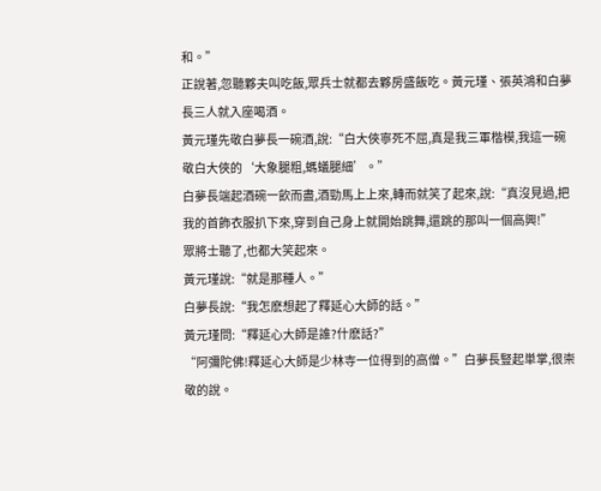和。”
正說著,忽聽夥夫叫吃飯,眾兵士就都去夥房盛飯吃。黃元瑾、張英鴻和白夢長三人就入座喝酒。
黃元瑾先敬白夢長一碗酒,說:“白大俠寧死不屈,真是我三軍楷模,我這一碗敬白大俠的‘大象腿粗,螞蟻腿細’。”
白夢長端起酒碗一飲而盡,酒勁馬上上來,轉而就笑了起來,說:“真沒見過,把我的首飾衣服扒下來,穿到自己身上就開始跳舞,還跳的那叫一個高興!”
眾將士聽了,也都大笑起來。
黃元瑾說:“就是那種人。”
白夢長說:“我怎麽想起了釋延心大師的話。”
黃元瑾問:“釋延心大師是誰?什麽話?”
“阿彌陀佛!釋延心大師是少林寺一位得到的高僧。”白夢長豎起単掌,很崇敬的說。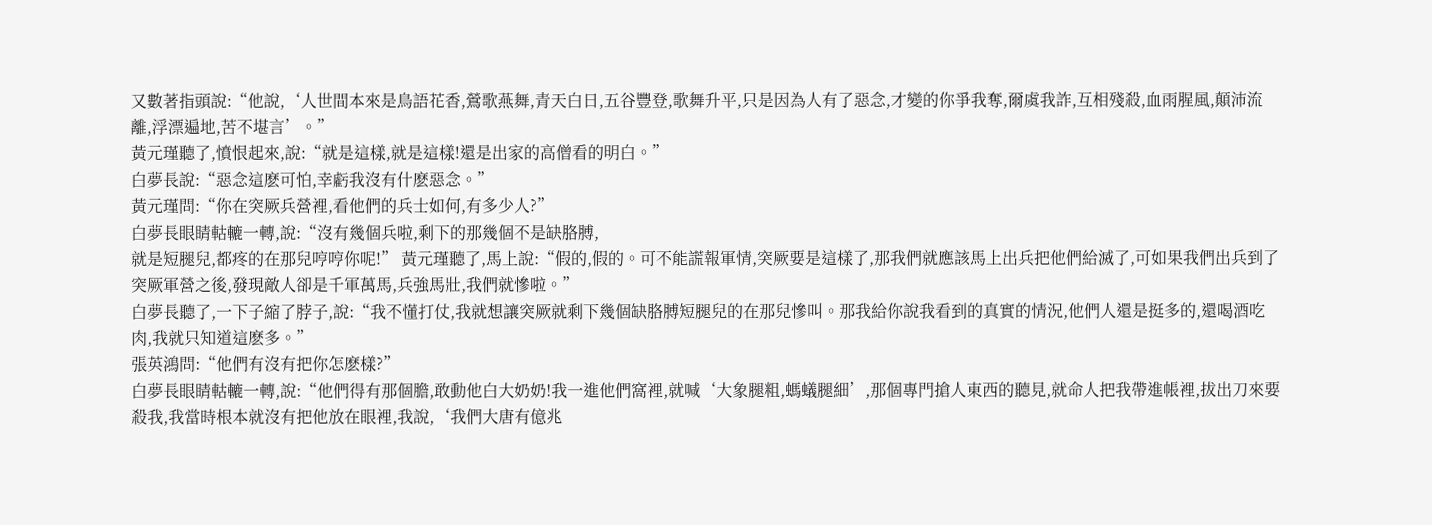又數著指頭說:“他說,‘人世間本來是鳥語花香,鶯歌燕舞,青天白日,五谷豐登,歌舞升平,只是因為人有了惡念,才變的你爭我奪,爾虞我詐,互相殘殺,血雨腥風,顛沛流離,浮漂遍地,苦不堪言’。”
黃元瑾聽了,憤恨起來,說:“就是這樣,就是這樣!還是出家的高僧看的明白。”
白夢長說:“惡念這麽可怕,幸虧我沒有什麽惡念。”
黃元瑾問:“你在突厥兵營裡,看他們的兵士如何,有多少人?”
白夢長眼睛軲轆一轉,說:“沒有幾個兵啦,剩下的那幾個不是缺胳膊,
就是短腿兒,都疼的在那兒哼哼你呢!” 黃元瑾聽了,馬上說:“假的,假的。可不能謊報軍情,突厥要是這樣了,那我們就應該馬上出兵把他們給滅了,可如果我們出兵到了突厥軍營之後,發現敵人卻是千軍萬馬,兵強馬壯,我們就慘啦。”
白夢長聽了,一下子縮了脖子,說:“我不懂打仗,我就想讓突厥就剩下幾個缺胳膊短腿兒的在那兒慘叫。那我給你說我看到的真實的情況,他們人還是挺多的,還喝酒吃肉,我就只知道這麽多。”
張英鴻問:“他們有沒有把你怎麽樣?”
白夢長眼睛軲轆一轉,說:“他們得有那個膽,敢動他白大奶奶!我一進他們窩裡,就喊‘大象腿粗,螞蟻腿細’,那個專門搶人東西的聽見,就命人把我帶進帳裡,拔出刀來要殺我,我當時根本就沒有把他放在眼裡,我說,‘我們大唐有億兆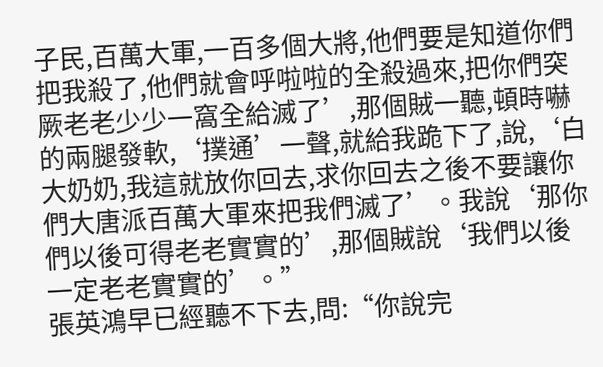子民,百萬大軍,一百多個大將,他們要是知道你們把我殺了,他們就會呼啦啦的全殺過來,把你們突厥老老少少一窩全給滅了’,那個賊一聽,頓時嚇的兩腿發軟,‘撲通’一聲,就給我跪下了,說,‘白大奶奶,我這就放你回去,求你回去之後不要讓你們大唐派百萬大軍來把我們滅了’。我說‘那你們以後可得老老實實的’,那個賊說‘我們以後一定老老實實的’。”
張英鴻早已經聽不下去,問:“你說完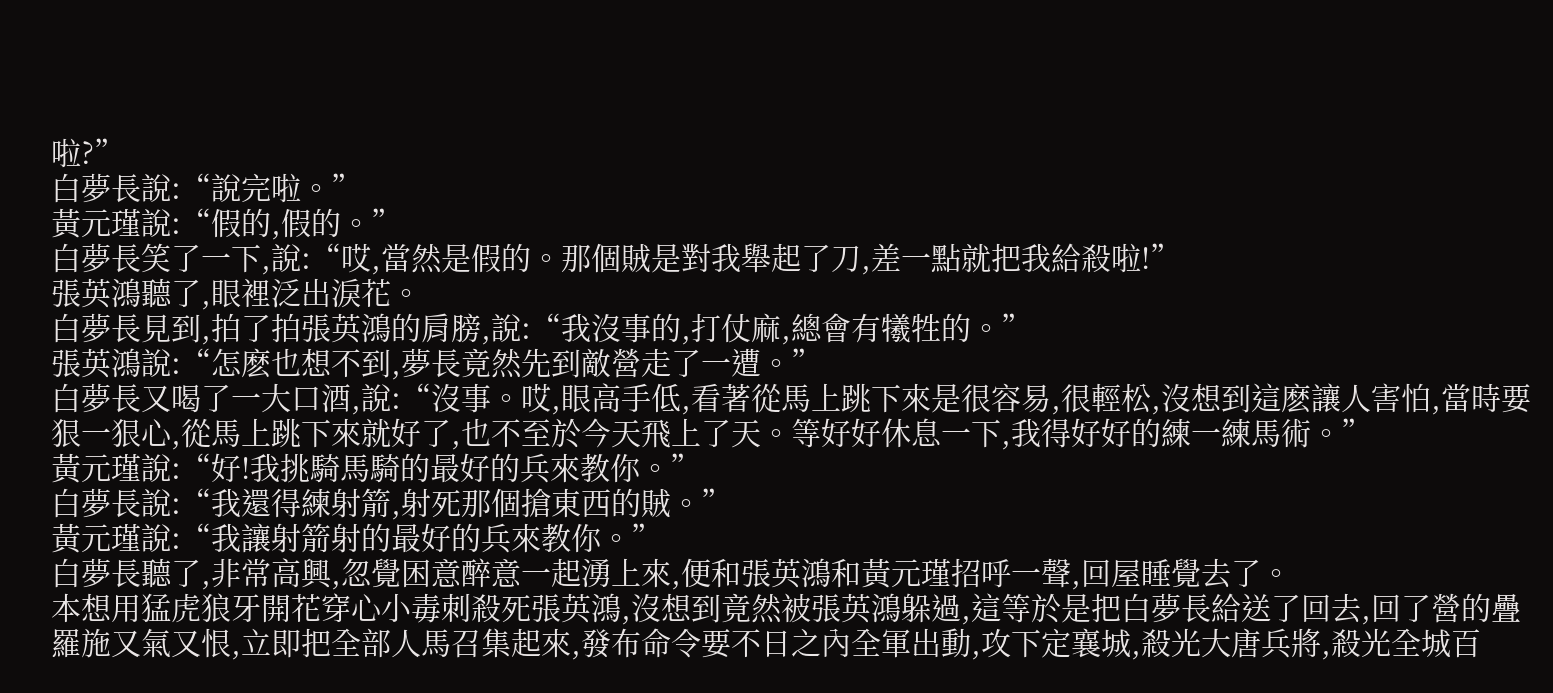啦?”
白夢長說:“說完啦。”
黃元瑾說:“假的,假的。”
白夢長笑了一下,說:“哎,當然是假的。那個賊是對我舉起了刀,差一點就把我給殺啦!”
張英鴻聽了,眼裡泛出淚花。
白夢長見到,拍了拍張英鴻的肩膀,說:“我沒事的,打仗麻,總會有犧牲的。”
張英鴻說:“怎麽也想不到,夢長竟然先到敵營走了一遭。”
白夢長又喝了一大口酒,說:“沒事。哎,眼高手低,看著從馬上跳下來是很容易,很輕松,沒想到這麽讓人害怕,當時要狠一狠心,從馬上跳下來就好了,也不至於今天飛上了天。等好好休息一下,我得好好的練一練馬術。”
黃元瑾說:“好!我挑騎馬騎的最好的兵來教你。”
白夢長說:“我還得練射箭,射死那個搶東西的賊。”
黃元瑾說:“我讓射箭射的最好的兵來教你。”
白夢長聽了,非常高興,忽覺困意醉意一起湧上來,便和張英鴻和黃元瑾招呼一聲,回屋睡覺去了。
本想用猛虎狼牙開花穿心小毒刺殺死張英鴻,沒想到竟然被張英鴻躲過,這等於是把白夢長給送了回去,回了營的疊羅施又氣又恨,立即把全部人馬召集起來,發布命令要不日之內全軍出動,攻下定襄城,殺光大唐兵將,殺光全城百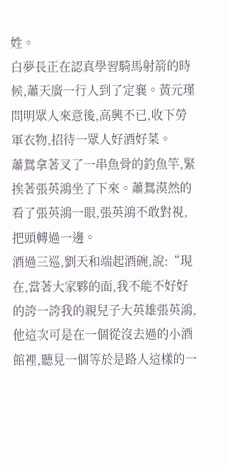姓。
白夢長正在認真學習騎馬射箭的時候,蕭天廣一行人到了定襄。黃元瑾問明眾人來意後,高興不已,收下勞軍衣物,招待一眾人好酒好菜。
蕭鴛拿著叉了一串魚骨的釣魚竿,緊挨著張英鴻坐了下來。蕭鴛漠然的看了張英鴻一眼,張英鴻不敢對視,把頭轉過一邊。
酒過三巡,劉天和端起酒碗,說:“現在,當著大家夥的面,我不能不好好的誇一誇我的親兒子大英雄張英鴻,他這次可是在一個從沒去過的小酒館裡,聽見一個等於是路人這樣的一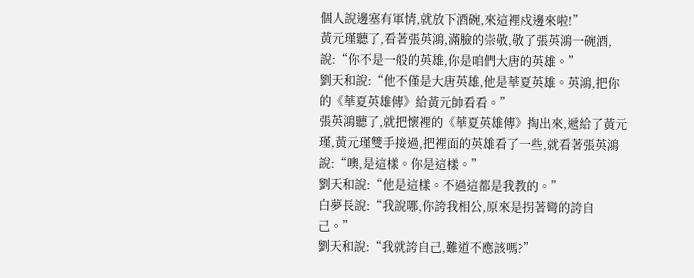個人說邊塞有軍情,就放下酒碗,來這裡戍邊來啦!”
黃元瑾聽了,看著張英鴻,滿臉的崇敬,敬了張英鴻一碗酒,說:“你不是一般的英雄,你是咱們大唐的英雄。”
劉天和說:“他不僅是大唐英雄,他是華夏英雄。英鴻,把你的《華夏英雄傳》給黃元帥看看。”
張英鴻聽了,就把懷裡的《華夏英雄傳》掏出來,遞給了黃元瑾,黃元瑾雙手接過,把裡面的英雄看了一些,就看著張英鴻說:“噢,是這樣。你是這樣。”
劉天和說:“他是這樣。不過這都是我教的。”
白夢長說:“我說哪,你誇我相公,原來是拐著彎的誇自己。”
劉天和說:“我就誇自己,難道不應該嗎?”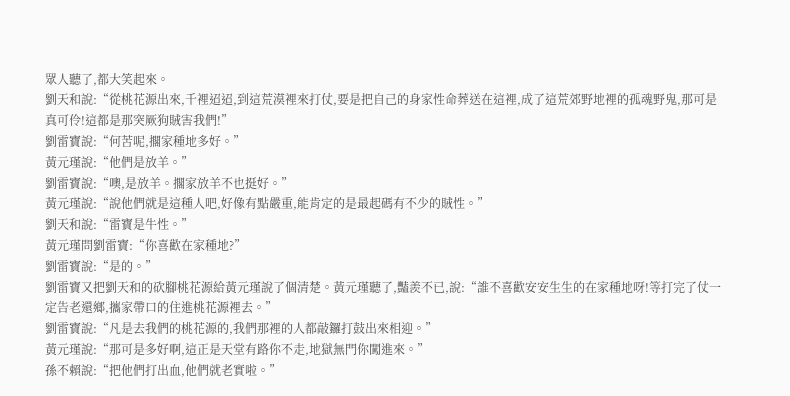眾人聽了,都大笑起來。
劉天和說:“從桃花源出來,千裡迢迢,到這荒漠裡來打仗,要是把自己的身家性命葬送在這裡,成了這荒郊野地裡的孤魂野鬼,那可是真可伶!這都是那突厥狗賊害我們!”
劉雷寶說:“何苦呢,擱家種地多好。”
黃元瑾說:“他們是放羊。”
劉雷寶說:“噢,是放羊。擱家放羊不也挺好。”
黃元瑾說:“說他們就是這種人吧,好像有點嚴重,能肯定的是最起碼有不少的賊性。”
劉天和說:“雷寶是牛性。”
黃元瑾問劉雷寶:“你喜歡在家種地?”
劉雷寶說:“是的。”
劉雷寶又把劉天和的砍腳桃花源給黃元瑾說了個清楚。黃元瑾聽了,豔羨不已,說:“誰不喜歡安安生生的在家種地呀!等打完了仗一定告老還鄉,攜家帶口的住進桃花源裡去。”
劉雷寶說:“凡是去我們的桃花源的,我們那裡的人都敲鑼打鼓出來相迎。”
黃元瑾說:“那可是多好啊,這正是天堂有路你不走,地獄無門你闖進來。”
孫不賴說:“把他們打出血,他們就老實啦。”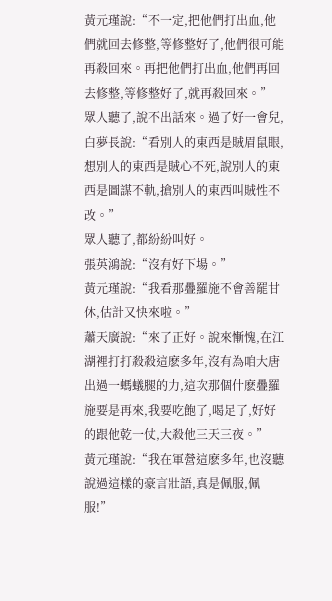黃元瑾說:“不一定,把他們打出血,他們就回去修整,等修整好了,他們很可能再殺回來。再把他們打出血,他們再回去修整,等修整好了,就再殺回來。”
眾人聽了,說不出話來。過了好一會兒,白夢長說:“看別人的東西是賊眉鼠眼,想別人的東西是賊心不死,說別人的東西是圖謀不軌,搶別人的東西叫賊性不改。”
眾人聽了,都紛紛叫好。
張英鴻說:“沒有好下場。”
黃元瑾說:“我看那疊羅施不會善罷甘休,估計又快來啦。”
蕭天廣說:“來了正好。說來慚愧,在江湖裡打打殺殺這麽多年,沒有為咱大唐出過一螞蟻腿的力,這次那個什麽疊羅施要是再來,我要吃飽了,喝足了,好好的跟他乾一仗,大殺他三天三夜。”
黃元瑾說:“我在軍營這麽多年,也沒聽說過這樣的豪言壯語,真是佩服,佩服!”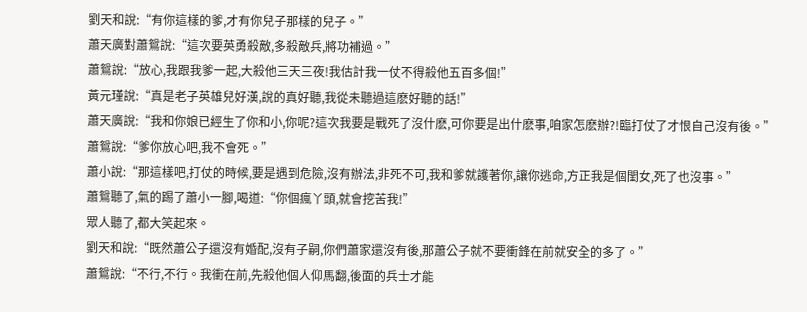劉天和說:“有你這樣的爹,才有你兒子那樣的兒子。”
蕭天廣對蕭鴛說:“這次要英勇殺敵,多殺敵兵,將功補過。”
蕭鴛說:“放心,我跟我爹一起,大殺他三天三夜!我估計我一仗不得殺他五百多個!”
黃元瑾說:“真是老子英雄兒好漢,說的真好聽,我從未聽過這麽好聽的話!”
蕭天廣說:“我和你娘已經生了你和小,你呢?這次我要是戰死了沒什麽,可你要是出什麽事,咱家怎麽辦?!臨打仗了才恨自己沒有後。”
蕭鴛說:“爹你放心吧,我不會死。”
蕭小說:“那這樣吧,打仗的時候,要是遇到危險,沒有辦法,非死不可,我和爹就護著你,讓你逃命,方正我是個閨女,死了也沒事。”
蕭鴛聽了,氣的踢了蕭小一腳,喝道:“你個瘋丫頭,就會挖苦我!”
眾人聽了,都大笑起來。
劉天和說:“既然蕭公子還沒有婚配,沒有子嗣,你們蕭家還沒有後,那蕭公子就不要衝鋒在前就安全的多了。”
蕭鴛說:“不行,不行。我衝在前,先殺他個人仰馬翻,後面的兵士才能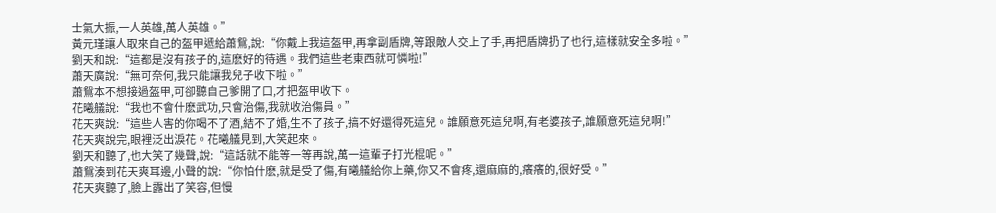士氣大振,一人英雄,萬人英雄。”
黃元瑾讓人取來自己的盔甲遞給蕭鴛,說:“你戴上我這盔甲,再拿副盾牌,等跟敵人交上了手,再把盾牌扔了也行,這樣就安全多啦。”
劉天和說:“這都是沒有孩子的,這麽好的待遇。我們這些老東西就可憐啦!”
蕭天廣說:“無可奈何,我只能讓我兒子收下啦。”
蕭鴛本不想接過盔甲,可卻聽自己爹開了口,才把盔甲收下。
花曦艤說:“我也不會什麽武功,只會治傷,我就收治傷員。”
花天爽說:“這些人害的你喝不了酒,結不了婚,生不了孩子,搞不好還得死這兒。誰願意死這兒啊,有老婆孩子,誰願意死這兒啊!”
花天爽說完,眼裡泛出淚花。花曦艤見到,大笑起來。
劉天和聽了,也大笑了幾聲,說:“這話就不能等一等再說,萬一這輩子打光棍呢。”
蕭鴛湊到花天爽耳邊,小聲的說:“你怕什麽,就是受了傷,有曦艤給你上藥,你又不會疼,還麻麻的,癢癢的,很好受。”
花天爽聽了,臉上露出了笑容,但慢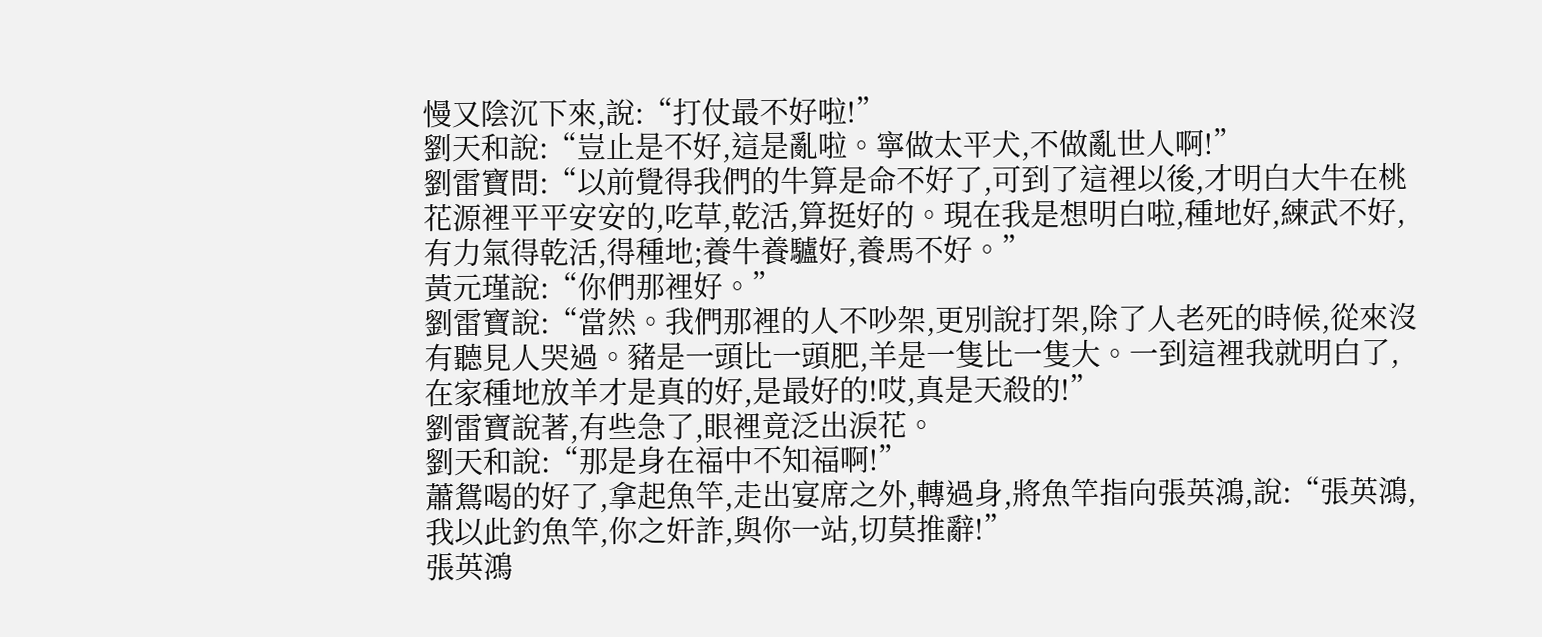慢又陰沉下來,說:“打仗最不好啦!”
劉天和說:“豈止是不好,這是亂啦。寧做太平犬,不做亂世人啊!”
劉雷寶問:“以前覺得我們的牛算是命不好了,可到了這裡以後,才明白大牛在桃花源裡平平安安的,吃草,乾活,算挺好的。現在我是想明白啦,種地好,練武不好,有力氣得乾活,得種地;養牛養驢好,養馬不好。”
黃元瑾說:“你們那裡好。”
劉雷寶說:“當然。我們那裡的人不吵架,更別說打架,除了人老死的時候,從來沒有聽見人哭過。豬是一頭比一頭肥,羊是一隻比一隻大。一到這裡我就明白了,在家種地放羊才是真的好,是最好的!哎,真是天殺的!”
劉雷寶說著,有些急了,眼裡竟泛出淚花。
劉天和說:“那是身在福中不知福啊!”
蕭鴛喝的好了,拿起魚竿,走出宴席之外,轉過身,將魚竿指向張英鴻,說:“張英鴻,我以此釣魚竿,你之奸詐,與你一站,切莫推辭!”
張英鴻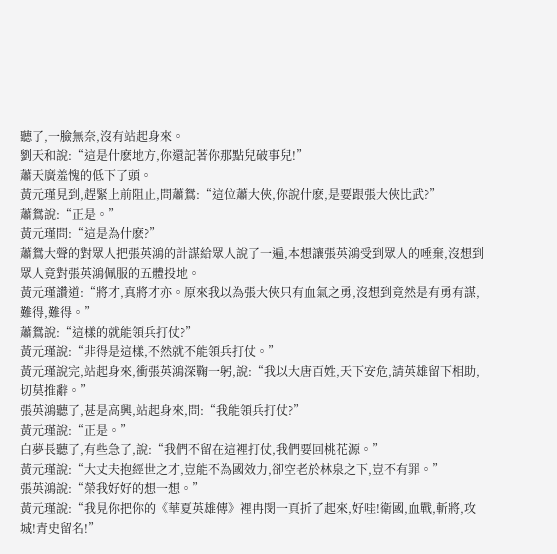聽了,一臉無奈,沒有站起身來。
劉天和說:“這是什麽地方,你還記著你那點兒破事兒!”
蕭天廣羞愧的低下了頭。
黃元瑾見到,趕緊上前阻止,問蕭鴛:“這位蕭大俠,你說什麽,是要跟張大俠比武?”
蕭鴛說:“正是。”
黃元瑾問:“這是為什麽?”
蕭鴛大聲的對眾人把張英鴻的計謀給眾人說了一遍,本想讓張英鴻受到眾人的唾棄,沒想到眾人竟對張英鴻佩服的五體投地。
黃元瑾讚道:“將才,真將才亦。原來我以為張大俠只有血氣之勇,沒想到竟然是有勇有謀,難得,難得。”
蕭鴛說:“這樣的就能領兵打仗?”
黃元瑾說:“非得是這樣,不然就不能領兵打仗。”
黃元瑾說完,站起身來,衝張英鴻深鞠一躬,說:“我以大唐百姓,天下安危,請英雄留下相助,切莫推辭。”
張英鴻聽了,甚是高興,站起身來,問:“我能領兵打仗?”
黃元瑾說:“正是。”
白夢長聽了,有些急了,說:“我們不留在這裡打仗,我們要回桃花源。”
黃元瑾說:“大丈夫抱經世之才,豈能不為國效力,卻空老於林泉之下,豈不有罪。”
張英鴻說:“榮我好好的想一想。”
黃元瑾說:“我見你把你的《華夏英雄傳》裡冉閔一頁折了起來,好哇!衛國,血戰,斬將,攻城!青史留名!”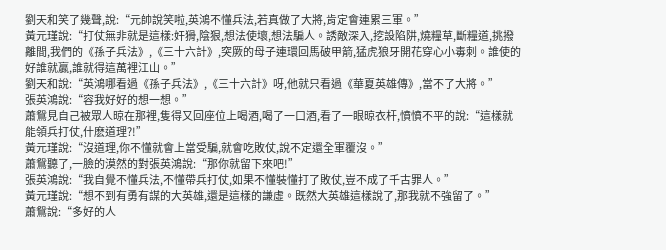劉天和笑了幾聲,說:“元帥說笑啦,英鴻不懂兵法,若真做了大將,肯定會連累三軍。”
黃元瑾說:“打仗無非就是這樣:奸猾,陰狠,想法使壞,想法騙人。誘敵深入,挖設陷阱,燒糧草,斷糧道,挑撥離間,我們的《孫子兵法》,《三十六計》,突厥的母子連環回馬破甲箭,猛虎狼牙開花穿心小毒刺。誰使的好誰就贏,誰就得這萬裡江山。”
劉天和說:“英鴻哪看過《孫子兵法》,《三十六計》呀,他就只看過《華夏英雄傳》,當不了大將。”
張英鴻說:“容我好好的想一想。”
蕭鴛見自己被眾人晾在那裡,隻得又回座位上喝酒,喝了一口酒,看了一眼晾衣杆,憤憤不平的說:“這樣就能領兵打仗,什麽道理?!”
黃元瑾說:“沒道理,你不懂就會上當受騙,就會吃敗仗,說不定還全軍覆沒。”
蕭鴛聽了,一臉的漠然的對張英鴻說:“那你就留下來吧!”
張英鴻說:“我自覺不懂兵法,不懂帶兵打仗,如果不懂裝懂打了敗仗,豈不成了千古罪人。”
黃元瑾說:“想不到有勇有謀的大英雄,還是這樣的謙虛。既然大英雄這樣說了,那我就不強留了。”
蕭鴛說:“多好的人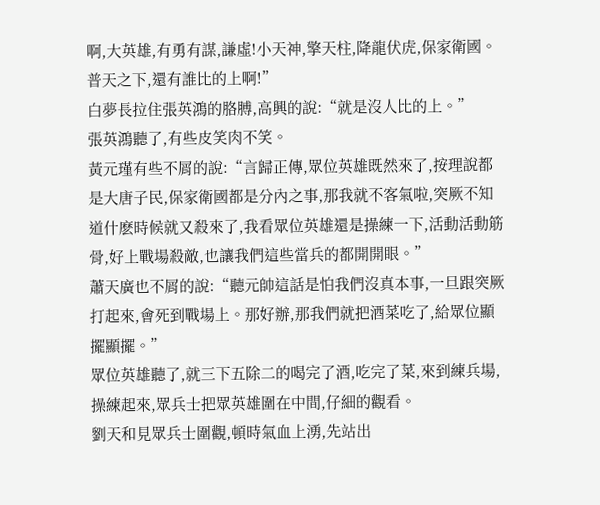啊,大英雄,有勇有謀,謙虛!小天神,擎天柱,降龍伏虎,保家衛國。普天之下,還有誰比的上啊!”
白夢長拉住張英鴻的胳膊,高興的說:“就是沒人比的上。”
張英鴻聽了,有些皮笑肉不笑。
黃元瑾有些不屑的說:“言歸正傳,眾位英雄既然來了,按理說都是大唐子民,保家衛國都是分內之事,那我就不客氣啦,突厥不知道什麽時候就又殺來了,我看眾位英雄還是操練一下,活動活動筋骨,好上戰場殺敵,也讓我們這些當兵的都開開眼。”
蕭天廣也不屑的說:“聽元帥這話是怕我們沒真本事,一旦跟突厥打起來,會死到戰場上。那好辦,那我們就把酒菜吃了,給眾位顯擺顯擺。”
眾位英雄聽了,就三下五除二的喝完了酒,吃完了菜,來到練兵場,操練起來,眾兵士把眾英雄圍在中間,仔細的觀看。
劉天和見眾兵士圍觀,頓時氣血上湧,先站出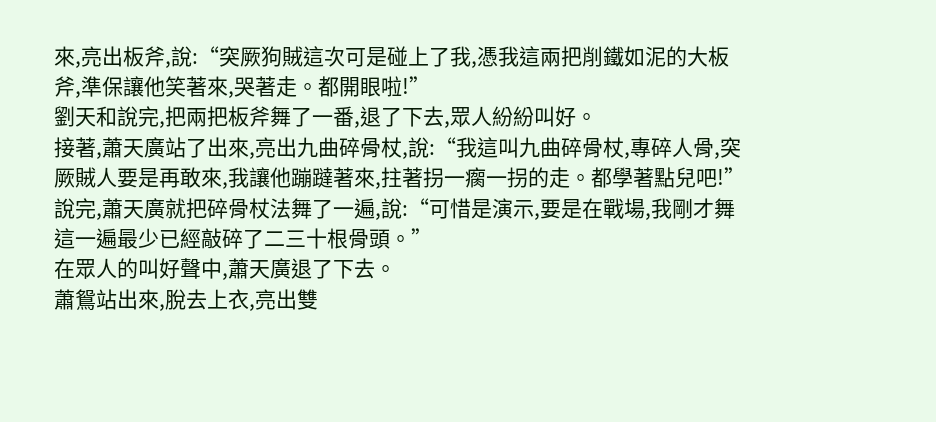來,亮出板斧,說:“突厥狗賊這次可是碰上了我,憑我這兩把削鐵如泥的大板斧,準保讓他笑著來,哭著走。都開眼啦!”
劉天和說完,把兩把板斧舞了一番,退了下去,眾人紛紛叫好。
接著,蕭天廣站了出來,亮出九曲碎骨杖,說:“我這叫九曲碎骨杖,專碎人骨,突厥賊人要是再敢來,我讓他蹦躂著來,拄著拐一瘸一拐的走。都學著點兒吧!”
說完,蕭天廣就把碎骨杖法舞了一遍,說:“可惜是演示,要是在戰場,我剛才舞這一遍最少已經敲碎了二三十根骨頭。”
在眾人的叫好聲中,蕭天廣退了下去。
蕭鴛站出來,脫去上衣,亮出雙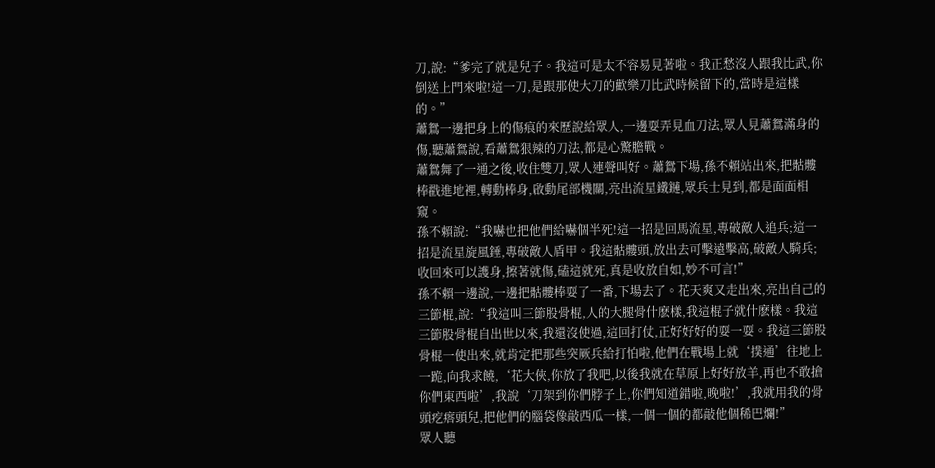刀,說:“爹完了就是兒子。我這可是太不容易見著啦。我正愁沒人跟我比武,你倒送上門來啦!這一刀,是跟那使大刀的歡樂刀比武時候留下的,當時是這樣的。”
蕭鴛一邊把身上的傷痕的來歷說給眾人,一邊耍弄見血刀法,眾人見蕭鴛滿身的傷,聽蕭鴛說,看蕭鴛狠辣的刀法,都是心驚膽戰。
蕭鴛舞了一通之後,收住雙刀,眾人連聲叫好。蕭鴛下場,孫不賴站出來,把骷髏棒戳進地裡,轉動棒身,啟動尾部機關,亮出流星鐵鏈,眾兵士見到,都是面面相窺。
孫不賴說:“我嚇也把他們給嚇個半死!這一招是回馬流星,專破敵人追兵;這一招是流星旋風錘,專破敵人盾甲。我這骷髏頭,放出去可擊遠擊高,破敵人騎兵;收回來可以護身,擦著就傷,磕這就死,真是收放自如,妙不可言!”
孫不賴一邊說,一邊把骷髏棒耍了一番,下場去了。花天爽又走出來,亮出自己的三節棍,說:“我這叫三節股骨棍,人的大腿骨什麽樣,我這棍子就什麽樣。我這三節股骨棍自出世以來,我還沒使過,這回打仗,正好好好的耍一耍。我這三節股骨棍一使出來,就肯定把那些突厥兵給打怕啦,他們在戰場上就‘撲通’往地上一跪,向我求饒,‘花大俠,你放了我吧,以後我就在草原上好好放羊,再也不敢搶你們東西啦’,我說‘刀架到你們脖子上,你們知道錯啦,晚啦!’,我就用我的骨頭疙瘩頭兒,把他們的腦袋像敲西瓜一樣,一個一個的都敲他個稀巴爛!”
眾人聽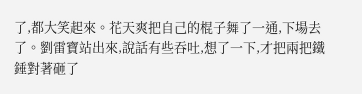了,都大笑起來。花天爽把自己的棍子舞了一通,下場去了。劉雷寶站出來,說話有些吞吐,想了一下,才把兩把鐵錘對著砸了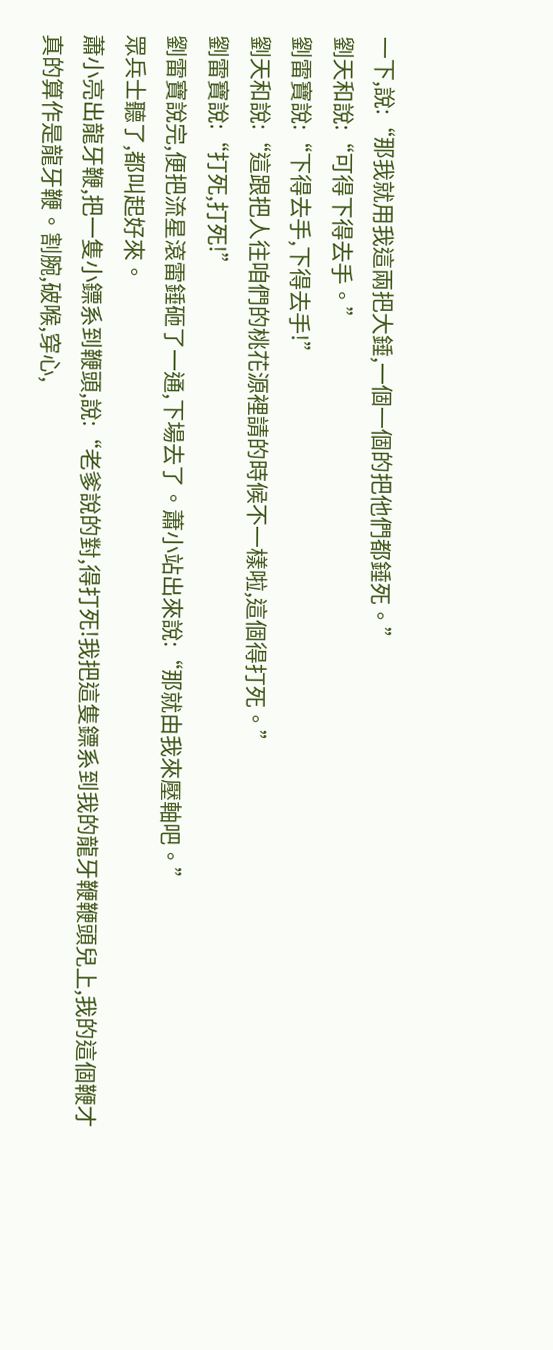一下,說:“那我就用我這兩把大錘,一個一個的把他們都錘死。”
劉天和說:“可得下得去手。”
劉雷寶說:“下得去手,下得去手!”
劉天和說:“這跟把人往咱們的桃花源裡請的時候不一樣啦,這個得打死。”
劉雷寶說:“打死,打死!”
劉雷寶說完,便把流星滾雷錘砸了一通,下場去了。蕭小站出來說:“那就由我來壓軸吧。”
眾兵士聽了,都叫起好來。
蕭小亮出龍牙鞭,把一隻小鏢系到鞭頭,說:“老爹說的對,得打死!我把這隻鏢系到我的龍牙鞭鞭頭兒上,我的這個鞭才真的算作是龍牙鞭。割腕,破喉,穿心,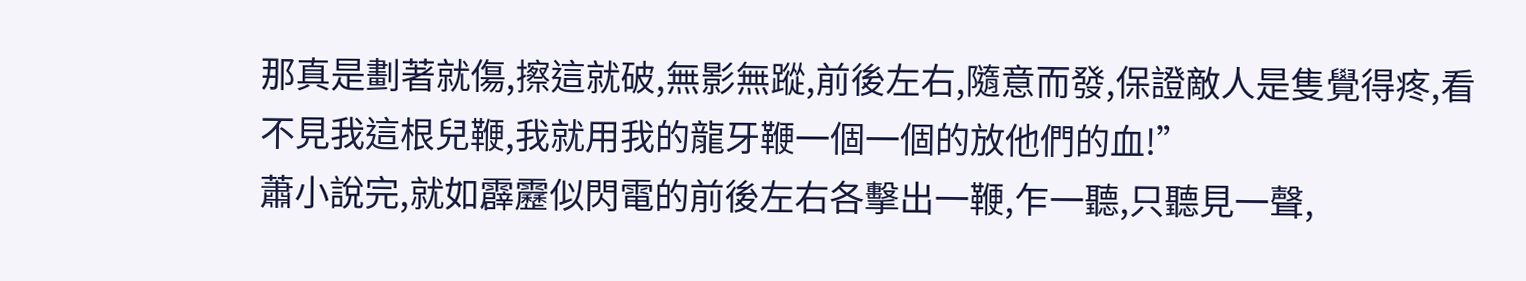那真是劃著就傷,擦這就破,無影無蹤,前後左右,隨意而發,保證敵人是隻覺得疼,看不見我這根兒鞭,我就用我的龍牙鞭一個一個的放他們的血!”
蕭小說完,就如霹靂似閃電的前後左右各擊出一鞭,乍一聽,只聽見一聲,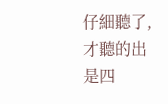仔細聽了,才聽的出是四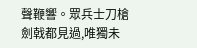聲鞭響。眾兵士刀槍劍戟都見過,唯獨未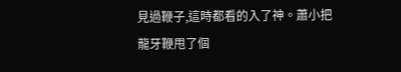見過鞭子,這時都看的入了神。蕭小把龍牙鞭甩了個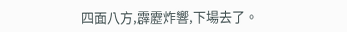四面八方,霹靂炸響,下場去了。